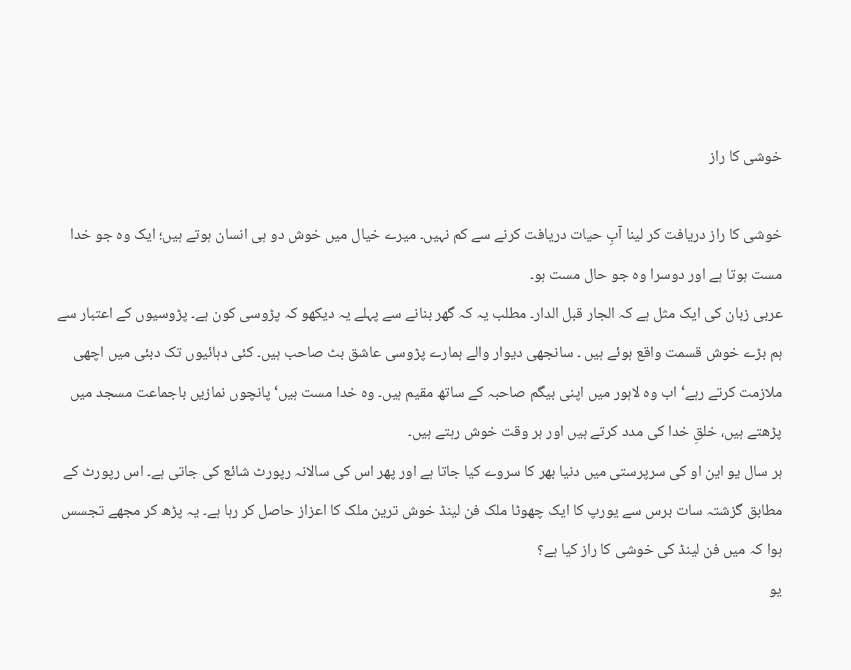خوشی کا راز

خوشی کا راز دریافت کر لینا آبِ حیات دریافت کرنے سے کم نہیں۔ میرے خیال میں خوش دو ہی انسان ہوتے ہیں؛ ایک وہ جو خدا مست ہوتا ہے اور دوسرا وہ جو حال مست ہو۔
عربی زبان کی ایک مثل ہے کہ الجار قبل الدار۔ مطلب یہ کہ گھر بنانے سے پہلے یہ دیکھو کہ پڑوسی کون ہے۔ پڑوسیوں کے اعتبار سے ہم بڑے خوش قسمت واقع ہوئے ہیں ۔ سانجھی دیوار والے ہمارے پڑوسی عاشق بٹ صاحب ہیں۔ کئی دہائیوں تک دبئی میں اچھی ملازمت کرتے رہے‘ اب وہ لاہور میں اپنی بیگم صاحبہ کے ساتھ مقیم ہیں۔ وہ خدا مست ہیں‘ پانچوں نمازیں باجماعت مسجد میں پڑھتے ہیں، خلقِ خدا کی مدد کرتے ہیں اور ہر وقت خوش رہتے ہیں۔
ہر سال یو این او کی سرپرستی میں دنیا بھر کا سروے کیا جاتا ہے اور پھر اس کی سالانہ رپورٹ شائع کی جاتی ہے۔ اس رپورٹ کے مطابق گزشتہ سات برس سے یورپ کا ایک چھوٹا ملک فن لینڈ خوش ترین ملک کا اعزاز حاصل کر رہا ہے۔ یہ پڑھ کر مجھے تجسس ہوا کہ میں فن لینڈ کی خوشی کا راز کیا ہے؟
یو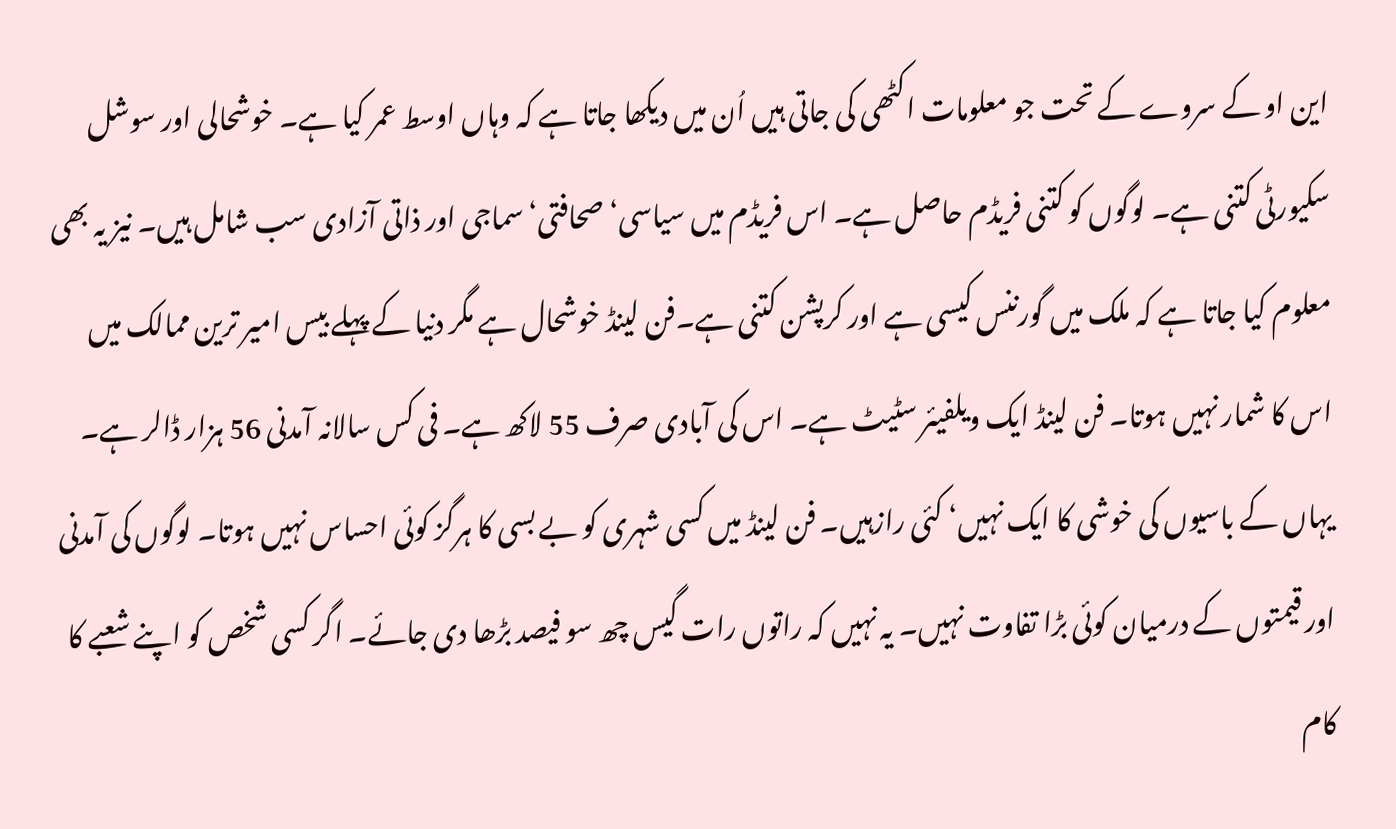این او کے سروے کے تحت جو معلومات اکٹھی کی جاتی ہیں اُن میں دیکھا جاتا ہے کہ وہاں اوسط عمر کیا ہے۔ خوشحالی اور سوشل سکیورٹی کتنی ہے۔ لوگوں کو کتنی فریڈم حاصل ہے۔ اس فریڈم میں سیاسی‘ صحافتی‘ سماجی اور ذاتی آزادی سب شامل ہیں۔ نیز یہ بھی معلوم کیا جاتا ہے کہ ملک میں گورننس کیسی ہے اور کرپشن کتنی ہے۔فن لینڈ خوشحال ہے مگر دنیا کے پہلے بیس امیر ترین ممالک میں اس کا شمار نہیں ہوتا۔ فن لینڈ ایک ویلفیئر سٹیٹ ہے۔ اس کی آبادی صرف 55 لاکھ ہے۔ فی کس سالانہ آمدنی 56 ہزار ڈالر ہے۔ یہاں کے باسیوں کی خوشی کا ایک نہیں‘ کئی رازہیں۔ فن لینڈ میں کسی شہری کو بے بسی کا ہرگز کوئی احساس نہیں ہوتا۔ لوگوں کی آمدنی اور قیمتوں کے درمیان کوئی بڑا تفاوت نہیں۔ یہ نہیں کہ راتوں رات گیس چھ سو فیصد بڑھا دی جائے۔ اگر کسی شخص کو اپنے شعبے کا کام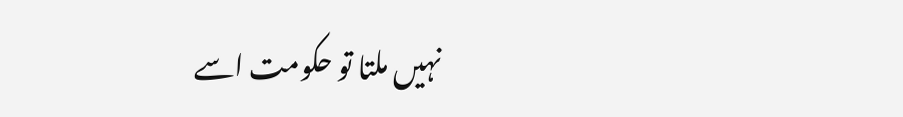نہیں ملتا تو حکومت اسے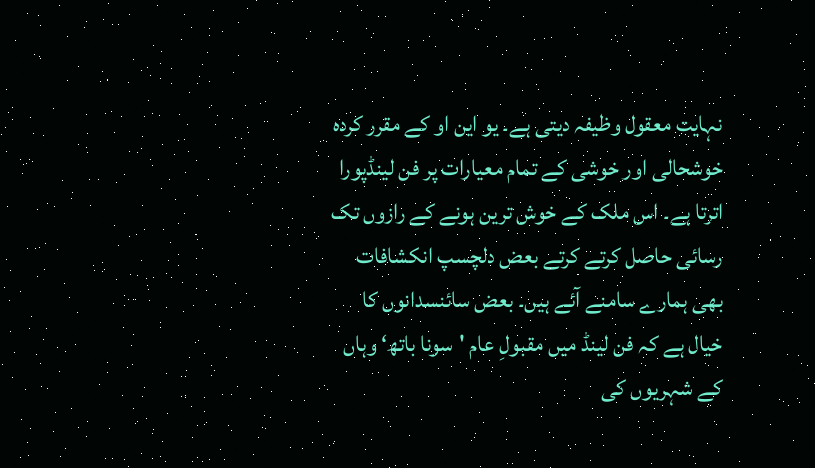نہایت معقول وظیفہ دیتی ہے۔ یو این او کے مقرر کردہ خوشحالی اور خوشی کے تمام معیارات پر فن لینڈپورا اترتا ہے۔ اس ملک کے خوش ترین ہونے کے رازوں تک رسائی حاصل کرتے کرتے بعض دلچسپ انکشافات بھی ہمارے سامنے آئے ہیں۔ بعض سائنسدانوں کا خیال ہے کہ فن لینڈ میں مقبولِ عام 'سونا باتھ‘ وہاں کے شہریوں کی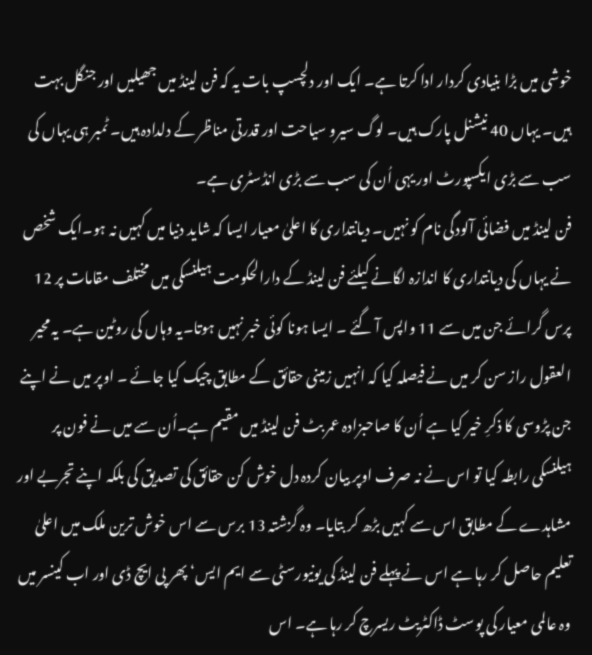خوشی میں بڑا بنیادی کردار ادا کرتا ہے۔ ایک اور دلچسپ بات یہ کہ فن لینڈ میں جھیلیں اور جنگل بہت ہیں۔ یہاں 40 نیشنل پارک ہیں۔ لوگ سیرو سیاحت اور قدرتی مناظر کے دلدادہ ہیں۔ ٹمبر ہی یہاں کی سب سے بڑی ایکسپورٹ اور یہی اُن کی سب سے بڑی انڈسٹری ہے۔
فن لینڈ میں فضائی آلودگی نام کو نہیں۔ دیانتداری کا اعلیٰ معیار ایسا کہ شاید دنیا میں کہیں نہ ہو۔ایک شخص نے یہاں کی دیانتداری کا اندازہ لگانے کیلئے فن لینڈ کے دارالحکومت ہیلنسکی میں مختلف مقامات پر 12 پرس گرائے جن میں سے 11 واپس آ گئے ۔ ایسا ہونا کوئی خبر نہیں ہوتا۔یہ وہاں کی روٹین ہے۔ یہ محیر العقول راز سن کر میں نے فیصلہ کیا کہ انہیں زمینی حقائق کے مطابق چیک کیا جائے ۔ اوپر میں نے اپنے جن پڑوسی کا ذکرِ خیر کیا ہے اُن کا صاحبزادہ عمر بٹ فن لینڈ میں مقیم ہے۔اُن سے میں نے فون پر ہیلنسکی رابطہ کیا تو اس نے نہ صرف اوپر بیان کردہ دل خوش کن حقائق کی تصدیق کی بلکہ اپنے تجربے اور مشاہدے کے مطابق اس سے کہیں بڑھ کر بتایا۔ وہ گزشتہ 13 برس سے اس خوش ترین ملک میں اعلیٰ تعلیم حاصل کر رہا ہے اس نے پہلے فن لینڈ کی یونیورسٹی سے ایم ایس‘ پھر پی ایچ ڈی اور اب کینسر میں وہ عالمی معیار کی پوسٹ ڈاکٹریٹ ریسرچ کر رہا ہے۔ اس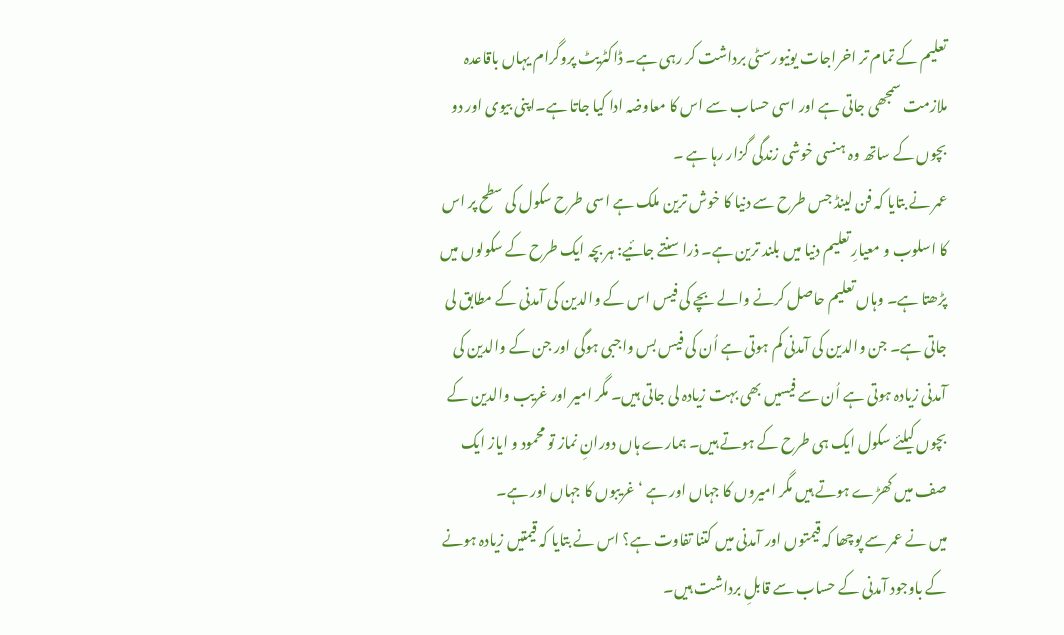تعلیم کے تمام تر اخراجات یونیورسٹی برداشت کر رہی ہے۔ ڈاکٹریٹ پروگرام یہاں باقاعدہ ملازمت سمجھی جاتی ہے اور اسی حساب سے اس کا معاوضہ ادا کیا جاتا ہے۔اپنی بیوی اور دو بچوں کے ساتھ وہ ہنسی خوشی زندگی گزار رہا ہے ۔
عمر نے بتایا کہ فن لینڈ جس طرح سے دنیا کا خوش ترین ملک ہے اسی طرح سکول کی سطح پر اس کا اسلوب و معیارِ تعلیم دنیا میں بلند ترین ہے۔ ذرا سنتے جائیے: ہر بچہ ایک طرح کے سکولوں میں پڑھتا ہے۔ وہاں تعلیم حاصل کرنے والے بچے کی فیس اس کے والدین کی آمدنی کے مطابق لی جاتی ہے۔ جن والدین کی آمدنی کم ہوتی ہے اُن کی فیس بس واجبی ہوگی اور جن کے والدین کی آمدنی زیادہ ہوتی ہے اُن سے فیسیں بھی بہت زیادہ لی جاتی ہیں۔ مگر امیر اور غریب والدین کے بچوں کیلئے سکول ایک ہی طرح کے ہوتے ہیں۔ ہمارے ہاں دورانِ نماز تو محمود و ایاز ایک صف میں کھڑے ہوتے ہیں مگر امیروں کا جہاں اور ہے ‘غریبوں کا جہاں اور ہے۔
میں نے عمر سے پوچھا کہ قیمتوں اور آمدنی میں کتنا تفاوت ہے؟ اس نے بتایا کہ قیمتیں زیادہ ہونے کے باوجود آمدنی کے حساب سے قابلِ برداشت ہیں۔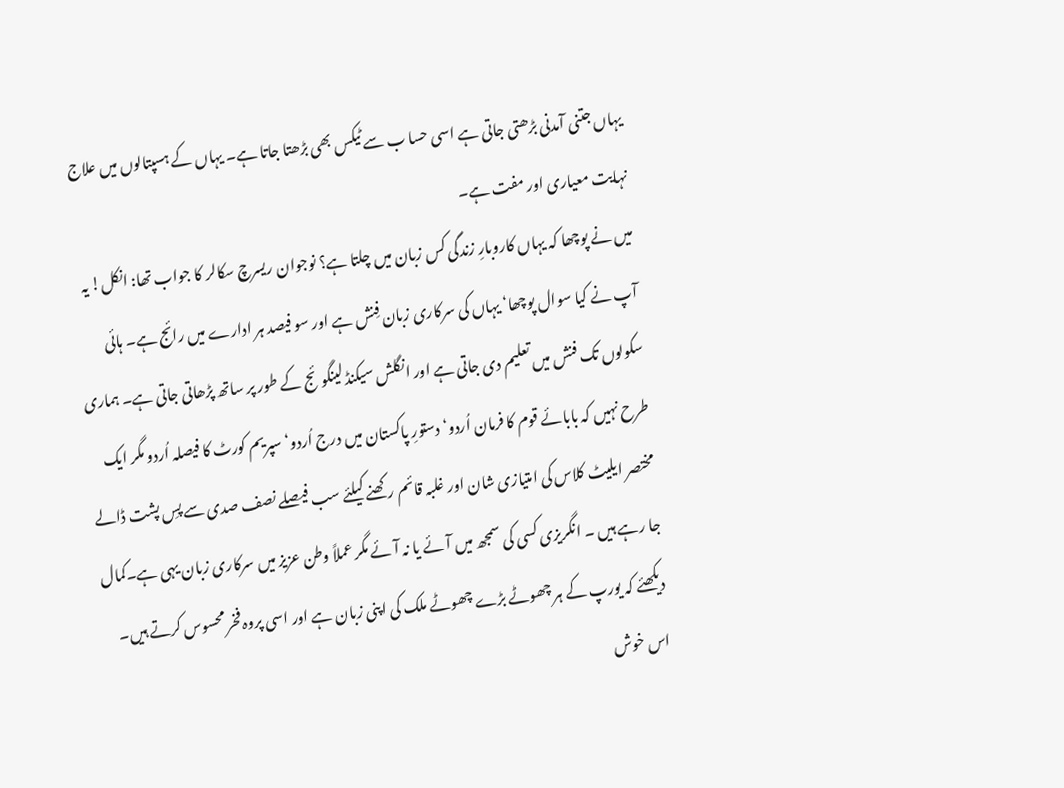یہاں جتنی آمدنی بڑھتی جاتی ہے اسی حسا ب سے ٹیکس بھی بڑھتا جاتا ہے۔ یہاں کے ہسپتالوں میں علاج نہایت معیاری اور مفت ہے۔
میں نے پوچھا کہ یہاں کاروبارِ زندگی کس زبان میں چلتا ہے؟ نوجوان ریسرچ سکالر کا جواب تھا: انکل! یہ آپ نے کیا سوال پوچھا‘ یہاں کی سرکاری زبان فِنش ہے اور سو فیصد ہر ادارے میں رائج ہے۔ ہائی سکولوں تک فنش میں تعلیم دی جاتی ہے اور انگلش سیکنڈ لینگوئج کے طور پر ساتھ پڑھاتی جاتی ہے۔ ہماری طرح نہیں کہ بابائے قوم کا فرمان اُردو‘ دستورِ پاکستان میں درج اُردو‘ سپریم کورٹ کا فیصلہ اُردو مگر ایک مختصر ایلیٹ کلاس کی امتیازی شان اور غلبہ قائم رکھنے کیلئے سب فیصلے نصف صدی سے پسِ پشت ڈالے جا رہے ہیں ۔ انگریزی کسی کی سمجھ میں آئے یا نہ آئے مگر عملاً وطن عزیز میں سرکاری زبان یہی ہے۔کمال دیکھئے کہ یورپ کے ہر چھوٹے بڑے چھوٹے ملک کی اپنی زبان ہے اور اسی پروہ فخر محسوس کرتے ہیں۔
اس خوش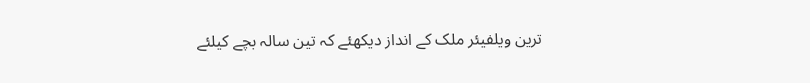ترین ویلفیئر ملک کے انداز دیکھئے کہ تین سالہ بچے کیلئے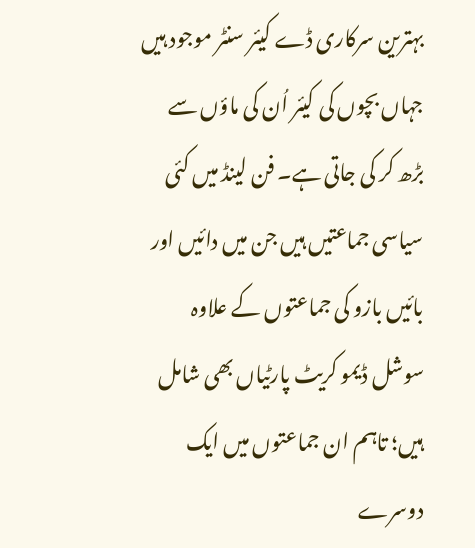بہترین سرکاری ڈے کیئر سنٹر موجود ہیں جہاں بچوں کی کیئر اُن کی ماؤں سے بڑھ کر کی جاتی ہے۔ فن لینڈ میں کئی سیاسی جماعتیں ہیں جن میں دائیں اور بائیں بازو کی جماعتوں کے علاوہ سوشل ڈیمو کریٹ پارٹیاں بھی شامل ہیں؛ تاہم ان جماعتوں میں ایک دوسرے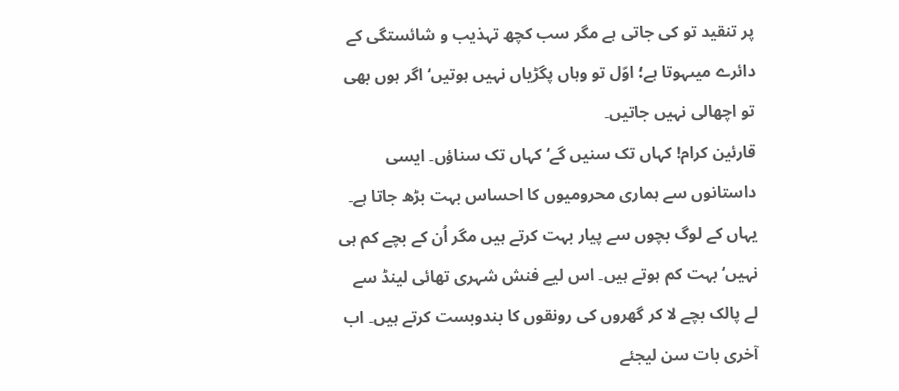پر تنقید تو کی جاتی ہے مگر سب کچھ تہذیب و شائستگی کے دائرے میںہوتا ہے؛ اوّل تو وہاں پگڑیاں نہیں ہوتیں‘ اگر ہوں بھی تو اچھالی نہیں جاتیں۔
قارئین کرام! کہاں تک سنیں گے‘ کہاں تک سناؤں۔ ایسی داستانوں سے ہماری محرومیوں کا احساس بہت بڑھ جاتا ہے۔ یہاں کے لوگ بچوں سے پیار بہت کرتے ہیں مگر اُن کے بچے کم ہی نہیں‘ بہت کم ہوتے ہیں۔ اس لیے فنش شہری تھائی لینڈ سے لے پالک بچے لا کر گھروں کی رونقوں کا بندوبست کرتے ہیں۔ اب آخری بات سن لیجئے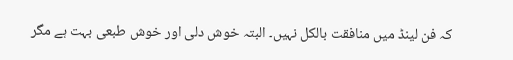کہ فن لینڈ میں منافقت بالکل نہیں۔ البتہ خوش دلی اور خوش طبعی بہت ہے مگر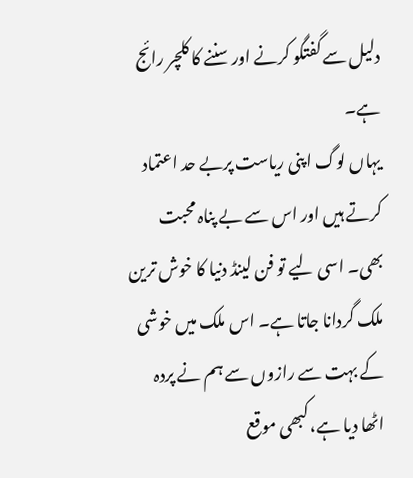دلیل سے گفتگو کرنے اور سننے کا کلچر رائج ہے۔
یہاں لوگ اپنی ریاست پربے حد اعتماد کرتے ہیں اور اس سے بے پناہ محبت بھی۔ اسی لیے تو فن لینڈ دنیا کا خوش ترین ملک گردانا جاتا ہے۔ اس ملک میں خوشی کے بہت سے رازوں سے ہم نے پردہ اٹھا دیا ہے، کبھی موقع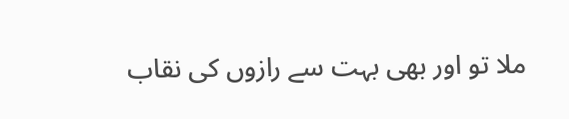ملا تو اور بھی بہت سے رازوں کی نقاب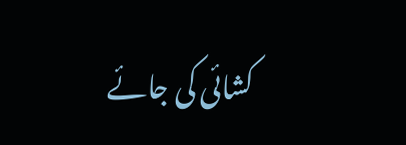کشائی کی جائے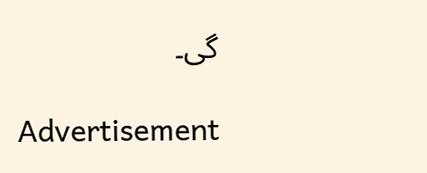گی۔

Advertisement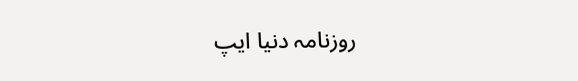روزنامہ دنیا ایپ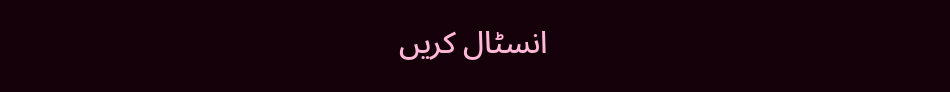انسٹال کریں